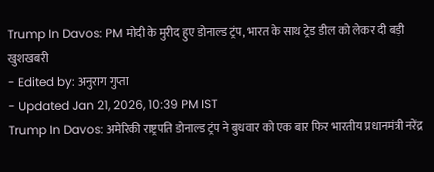Trump In Davos: PM मोदी के मुरीद हुए डोनाल्ड ट्रंप, भारत के साथ ट्रेड डील को लेकर दी बड़ी खुशखबरी
- Edited by: अनुराग गुप्ता
- Updated Jan 21, 2026, 10:39 PM IST
Trump In Davos: अमेरिकी राष्ट्रपति डोनाल्ड ट्रंप ने बुधवार को एक बार फिर भारतीय प्रधानमंत्री नरेंद्र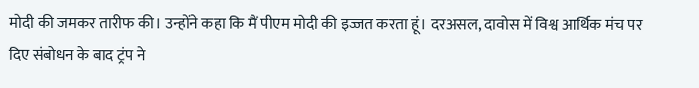मोदी की जमकर तारीफ की। उन्होंने कहा कि मैं पीएम मोदी की इज्जत करता हूं। दरअसल, दावोस में विश्व आर्थिक मंच पर दिए संबोधन के बाद ट्रंप ने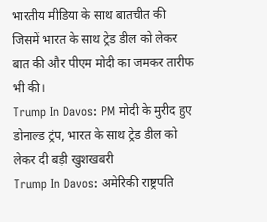भारतीय मीडिया के साथ बातचीत की जिसमें भारत के साथ ट्रेड डील को लेकर बात की और पीएम मोदी का जमकर तारीफ भी की।
Trump In Davos: PM मोदी के मुरीद हुए डोनाल्ड ट्रंप, भारत के साथ ट्रेड डील को लेकर दी बड़ी खुशखबरी
Trump In Davos: अमेरिकी राष्ट्रपति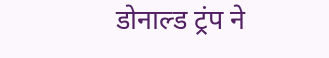डोनाल्ड ट्रंप ने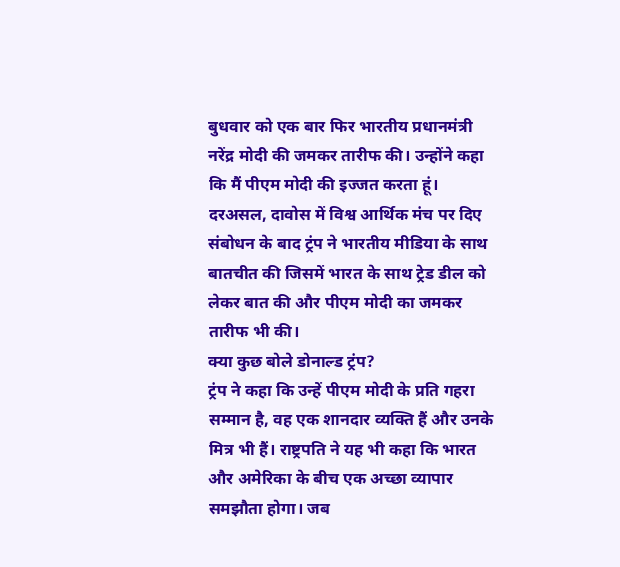बुधवार को एक बार फिर भारतीय प्रधानमंत्री नरेंद्र मोदी की जमकर तारीफ की। उन्होंने कहा कि मैं पीएम मोदी की इज्जत करता हूं। दरअसल, दावोस में विश्व आर्थिक मंच पर दिए संबोधन के बाद ट्रंप ने भारतीय मीडिया के साथ बातचीत की जिसमें भारत के साथ ट्रेड डील को लेकर बात की और पीएम मोदी का जमकर तारीफ भी की।
क्या कुछ बोले डोनाल्ड ट्रंप?
ट्रंप ने कहा कि उन्हें पीएम मोदी के प्रति गहरा सम्मान है, वह एक शानदार व्यक्ति हैं और उनके मित्र भी हैं। राष्ट्रपति ने यह भी कहा कि भारत और अमेरिका के बीच एक अच्छा व्यापार समझौता होगा। जब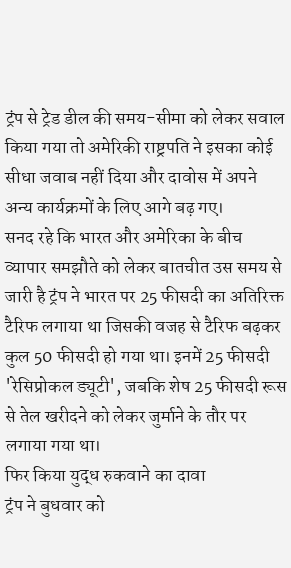ट्रंप से ट्रेड डील की समय-सीमा को लेकर सवाल किया गया तो अमेरिकी राष्ट्रपति ने इसका कोई सीधा जवाब नहीं दिया और दावोस में अपने अन्य कार्यक्रमों के लिए आगे बढ़ गए।
सनद रहे कि भारत और अमेरिका के बीच व्यापार समझौते को लेकर बातचीत उस समय से जारी है ट्रंप ने भारत पर 25 फीसदी का अतिरिक्त टैरिफ लगाया था जिसकी वजह से टैरिफ बढ़कर कुल 50 फीसदी हो गया था। इनमें 25 फीसदी 'रेसिप्रोकल ड्यूटी', जबकि शेष 25 फीसदी रूस से तेल खरीदने को लेकर जुर्माने के तौर पर लगाया गया था।
फिर किया युद्ध रुकवाने का दावा
ट्रंप ने बुधवार को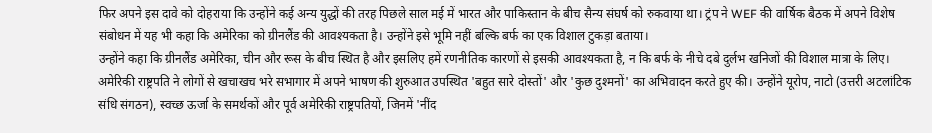फिर अपने इस दावे को दोहराया कि उन्होंने कई अन्य युद्धों की तरह पिछले साल मई में भारत और पाकिस्तान के बीच सैन्य संघर्ष को रुकवाया था। ट्रंप ने WEF की वार्षिक बैठक में अपने विशेष संबोधन में यह भी कहा कि अमेरिका को ग्रीनलैंड की आवश्यकता है। उन्होंने इसे भूमि नहीं बल्कि बर्फ का एक विशाल टुकड़ा बताया।
उन्होंने कहा कि ग्रीनलैंड अमेरिका, चीन और रूस के बीच स्थित है और इसलिए हमें रणनीतिक कारणों से इसकी आवश्यकता है, न कि बर्फ के नीचे दबे दुर्लभ खनिजों की विशाल मात्रा के लिए।
अमेरिकी राष्ट्रपति ने लोगों से खचाखच भरे सभागार में अपने भाषण की शुरुआत उपस्थित 'बहुत सारे दोस्तों' और 'कुछ दुश्मनों' का अभिवादन करते हुए की। उन्होंने यूरोप, नाटो (उत्तरी अटलांटिक संधि संगठन), स्वच्छ ऊर्जा के समर्थकों और पूर्व अमेरिकी राष्ट्रपतियों, जिनमें 'नींद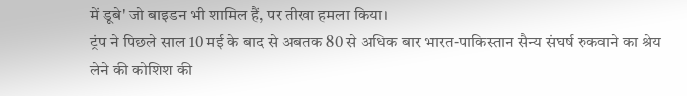में डूबे' जो बाइडन भी शामिल हैं, पर तीखा हमला किया।
ट्रंप ने पिछले साल 10 मई के बाद से अबतक 80 से अधिक बार भारत-पाकिस्तान सैन्य संघर्ष रुकवाने का श्रेय लेने की कोशिश की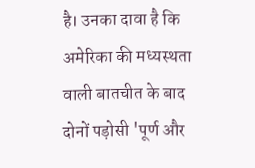है। उनका दावा है कि अमेरिका की मध्यस्थता वाली बातचीत के बाद दोनों पड़ोसी 'पूर्ण और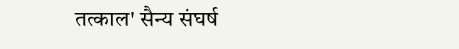तत्काल' सैन्य संघर्ष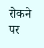रोकने पर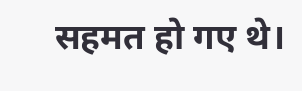सहमत हो गए थे।